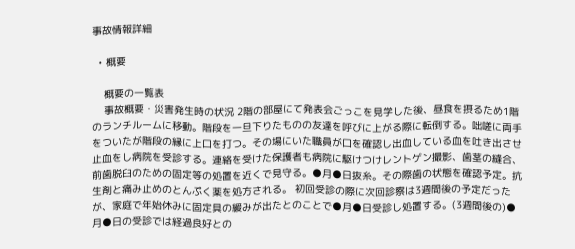事故情報詳細

  • 概要

    概要の一覧表
    事故概要・災害発生時の状況 2階の部屋にて発表会ごっこを見学した後、昼食を摂るため1階のランチルームに移動。階段を一旦下りたものの友達を呼びに上がる際に転倒する。咄嗟に両手をついたが階段の縁に上口を打つ。その場にいた職員が口を確認し出血している血を吐き出させ止血をし病院を受診する。連絡を受けた保護者も病院に駆けつけレントゲン撮影、歯茎の縫合、前歯脱臼のための固定等の処置を近くで見守る。●月●日抜糸。その際歯の状態を確認予定。抗生剤と痛み止めのとんぷく薬を処方される。 初回受診の際に次回診察は3週間後の予定だったが、家庭で年始休みに固定具の緩みが出たとのことで●月●日受診し処置する。(3週間後の)●月●日の受診では経過良好との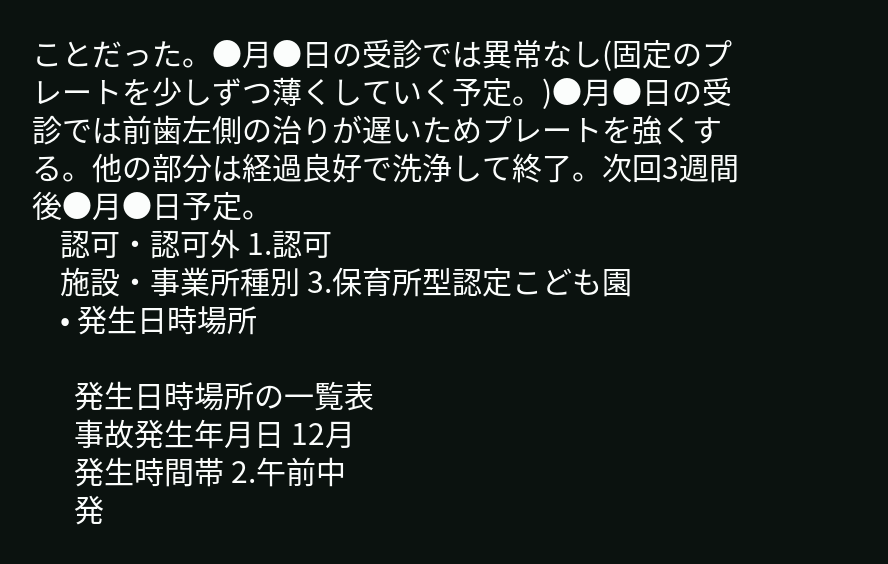ことだった。●月●日の受診では異常なし(固定のプレートを少しずつ薄くしていく予定。)●月●日の受診では前歯左側の治りが遅いためプレートを強くする。他の部分は経過良好で洗浄して終了。次回3週間後●月●日予定。
    認可・認可外 1.認可
    施設・事業所種別 3.保育所型認定こども園
    • 発生日時場所

      発生日時場所の一覧表
      事故発生年月日 12月
      発生時間帯 2.午前中
      発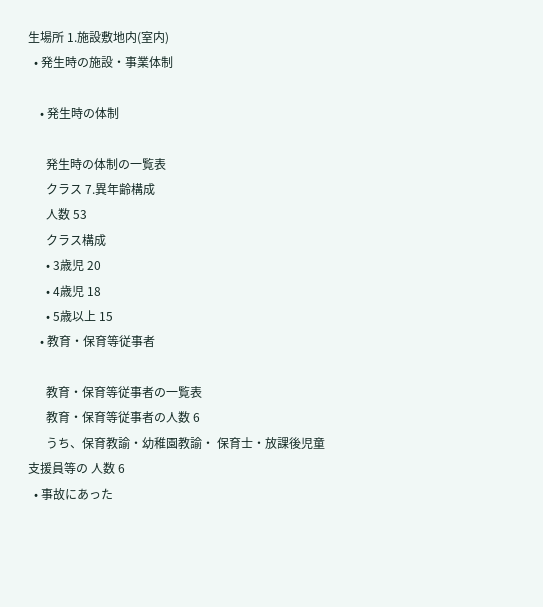生場所 1.施設敷地内(室内)
  • 発生時の施設・事業体制

    • 発生時の体制

      発生時の体制の一覧表
      クラス 7.異年齢構成
      人数 53
      クラス構成
      • 3歳児 20
      • 4歳児 18
      • 5歳以上 15
    • 教育・保育等従事者

      教育・保育等従事者の一覧表
      教育・保育等従事者の人数 6
      うち、保育教諭・幼稚園教諭・ 保育士・放課後児童支援員等の 人数 6
  • 事故にあった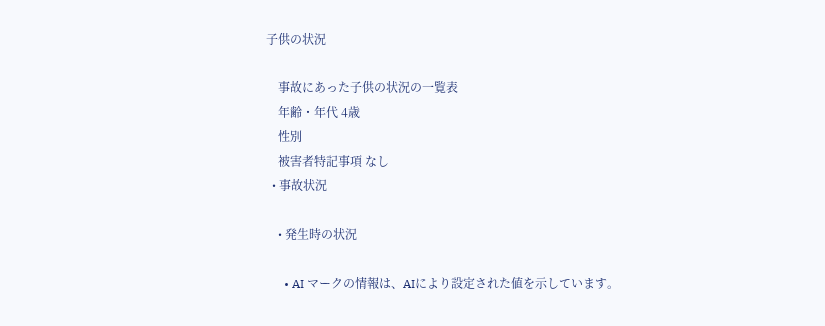子供の状況

    事故にあった子供の状況の一覧表
    年齢・年代 4歳
    性別
    被害者特記事項 なし
  • 事故状況

    • 発生時の状況

      • AI マークの情報は、AIにより設定された値を示しています。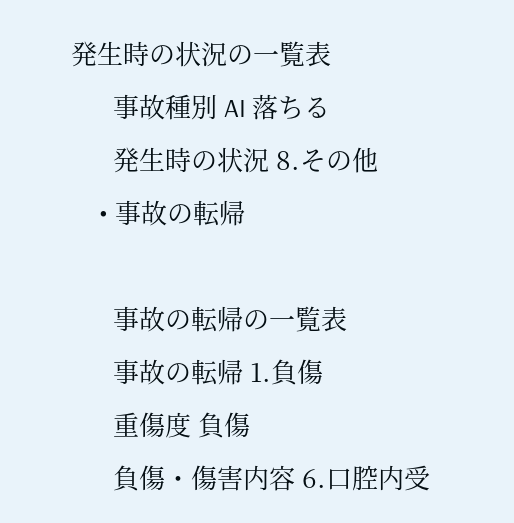発生時の状況の一覧表
      事故種別 AI 落ちる
      発生時の状況 8.その他
    • 事故の転帰

      事故の転帰の一覧表
      事故の転帰 1.負傷
      重傷度 負傷
      負傷・傷害内容 6.口腔内受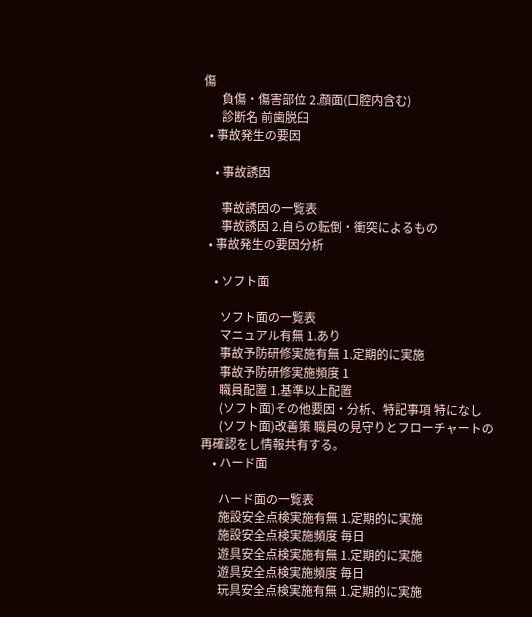傷
      負傷・傷害部位 2.顔面(口腔内含む)
      診断名 前歯脱臼
  • 事故発生の要因

    • 事故誘因

      事故誘因の一覧表
      事故誘因 2.自らの転倒・衝突によるもの
  • 事故発生の要因分析

    • ソフト面

      ソフト面の一覧表
      マニュアル有無 1.あり
      事故予防研修実施有無 1.定期的に実施
      事故予防研修実施頻度 1
      職員配置 1.基準以上配置
      (ソフト面)その他要因・分析、特記事項 特になし
      (ソフト面)改善策 職員の見守りとフローチャートの再確認をし情報共有する。
    • ハード面

      ハード面の一覧表
      施設安全点検実施有無 1.定期的に実施
      施設安全点検実施頻度 毎日
      遊具安全点検実施有無 1.定期的に実施
      遊具安全点検実施頻度 毎日
      玩具安全点検実施有無 1.定期的に実施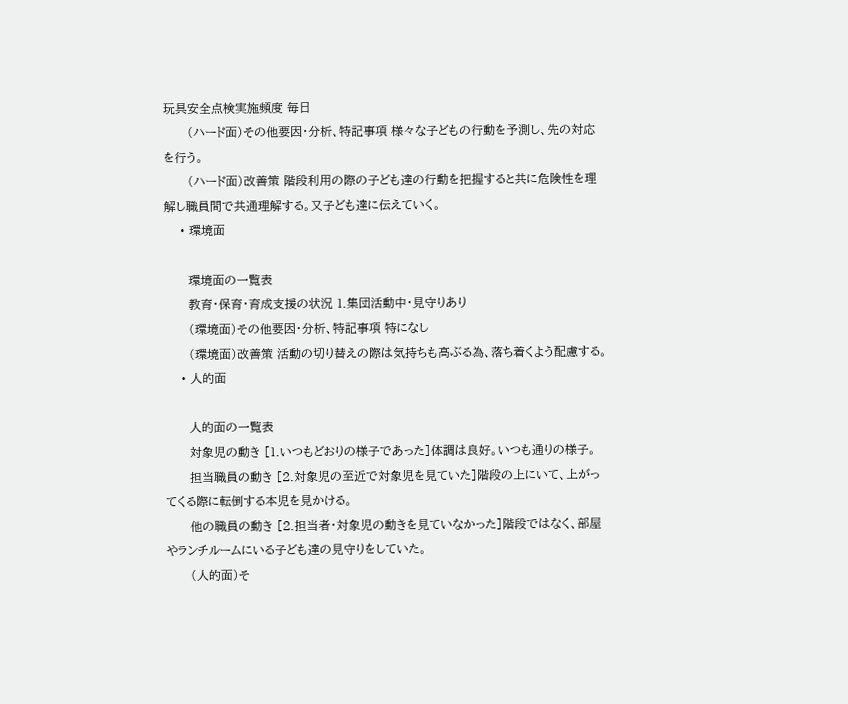玩具安全点検実施頻度 毎日
      (ハード面)その他要因・分析、特記事項 様々な子どもの行動を予測し、先の対応を行う。
      (ハード面)改善策 階段利用の際の子ども達の行動を把握すると共に危険性を理解し職員間で共通理解する。又子ども達に伝えていく。
    • 環境面

      環境面の一覧表
      教育・保育・育成支援の状況 1.集団活動中・見守りあり
      (環境面)その他要因・分析、特記事項 特になし
      (環境面)改善策 活動の切り替えの際は気持ちも高ぶる為、落ち着くよう配慮する。
    • 人的面

      人的面の一覧表
      対象児の動き [1.いつもどおりの様子であった]体調は良好。いつも通りの様子。
      担当職員の動き [2.対象児の至近で対象児を見ていた]階段の上にいて、上がってくる際に転倒する本児を見かける。
      他の職員の動き [2.担当者・対象児の動きを見ていなかった]階段ではなく、部屋やランチルームにいる子ども達の見守りをしていた。
      (人的面)そ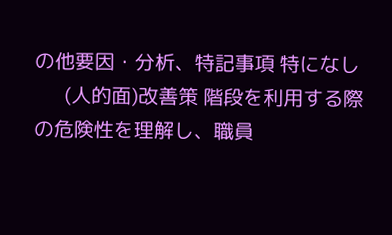の他要因・分析、特記事項 特になし
      (人的面)改善策 階段を利用する際の危険性を理解し、職員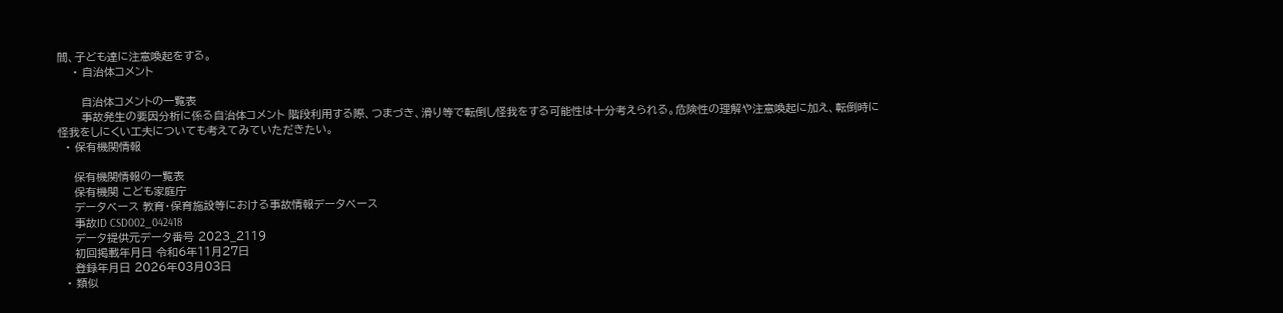間、子ども達に注意喚起をする。
    • 自治体コメント

      自治体コメントの一覧表
      事故発生の要因分析に係る自治体コメント 階段利用する際、つまづき、滑り等で転倒し怪我をする可能性は十分考えられる。危険性の理解や注意喚起に加え、転倒時に怪我をしにくい工夫についても考えてみていただきたい。
  • 保有機関情報

    保有機関情報の一覧表
    保有機関 こども家庭庁
    データベース 教育・保育施設等における事故情報データベース
    事故ID CSD002_042418
    データ提供元データ番号 2023_2119
    初回掲載年月日 令和6年11月27日
    登録年月日 2026年03月03日
  • 類似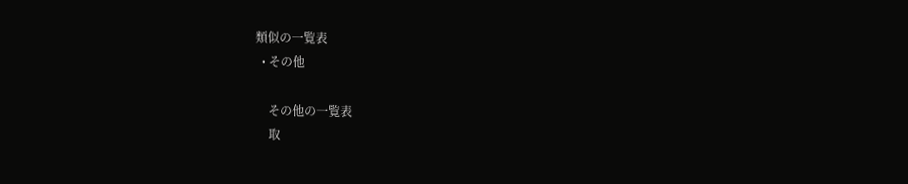類似の一覧表
  • その他

    その他の一覧表
    取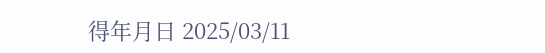得年月日 2025/03/11